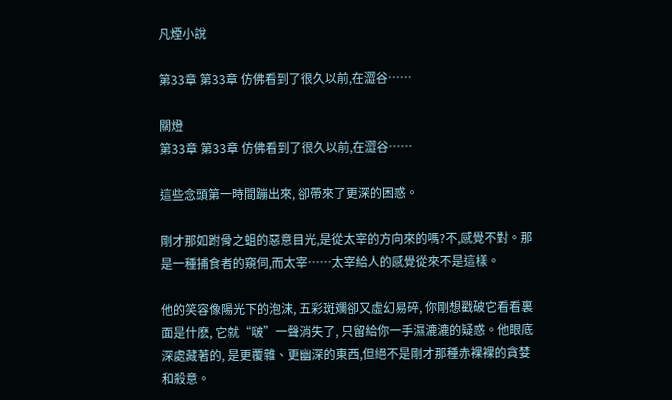凡煙小說

第33章 第33章 仿佛看到了很久以前,在澀谷……

關燈
第33章 第33章 仿佛看到了很久以前,在澀谷……

這些念頭第一時間蹦出來, 卻帶來了更深的困惑。

剛才那如跗骨之蛆的惡意目光,是從太宰的方向來的嗎?不,感覺不對。那是一種捕食者的窺伺,而太宰……太宰給人的感覺從來不是這樣。

他的笑容像陽光下的泡沫, 五彩斑斕卻又虛幻易碎, 你剛想戳破它看看裏面是什麽, 它就“啵”一聲消失了, 只留給你一手濕漉漉的疑惑。他眼底深處藏著的, 是更覆雜、更幽深的東西,但絕不是剛才那種赤裸裸的貪婪和殺意。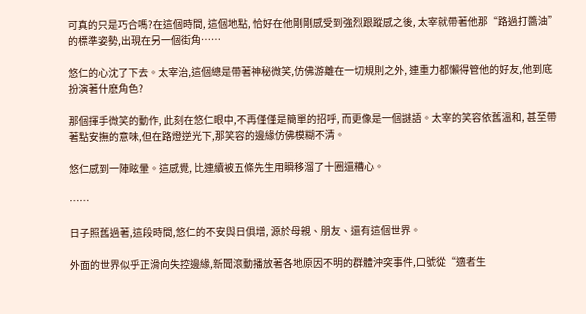可真的只是巧合嗎?在這個時間, 這個地點, 恰好在他剛剛感受到強烈跟蹤感之後, 太宰就帶著他那“路過打醬油”的標準姿勢,出現在另一個街角……

悠仁的心沈了下去。太宰治,這個總是帶著神秘微笑,仿佛游離在一切規則之外, 連重力都懶得管他的好友,他到底扮演著什麽角色?

那個揮手微笑的動作, 此刻在悠仁眼中,不再僅僅是簡單的招呼, 而更像是一個謎語。太宰的笑容依舊溫和, 甚至帶著點安撫的意味,但在路燈逆光下,那笑容的邊緣仿佛模糊不清。

悠仁感到一陣眩暈。這感覺, 比連續被五條先生用瞬移溜了十圈還糟心。

……

日子照舊過著,這段時間,悠仁的不安與日俱增, 源於母親、朋友、還有這個世界。

外面的世界似乎正滑向失控邊緣,新聞滾動播放著各地原因不明的群體沖突事件,口號從“適者生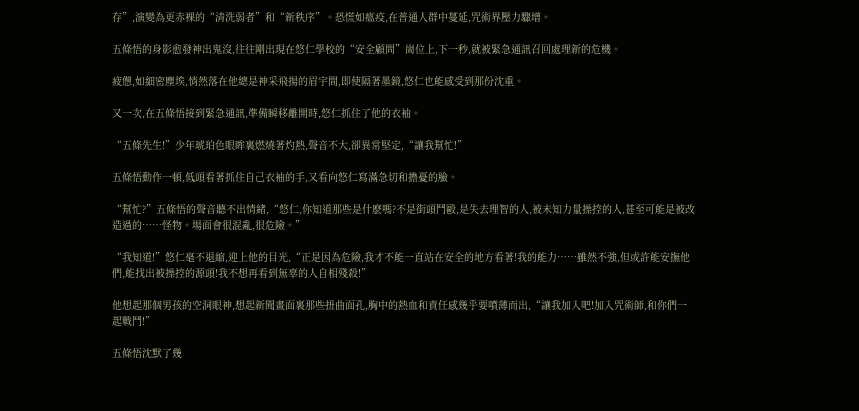存”,演變為更赤裸的“清洗弱者”和“新秩序”。恐慌如瘟疫,在普通人群中蔓延,咒術界壓力驟增。

五條悟的身影愈發神出鬼沒,往往剛出現在悠仁學校的“安全顧問”崗位上,下一秒,就被緊急通訊召回處理新的危機。

疲憊,如細密塵埃,悄然落在他總是神采飛揚的眉宇間,即使隔著墨鏡,悠仁也能感受到那份沈重。

又一次,在五條悟接到緊急通訊,準備瞬移離開時,悠仁抓住了他的衣袖。

“五條先生!”少年琥珀色眼眸裏燃燒著灼熱,聲音不大,卻異常堅定,“讓我幫忙!”

五條悟動作一頓,低頭看著抓住自己衣袖的手,又看向悠仁寫滿急切和擔憂的臉。

“幫忙?”五條悟的聲音聽不出情緒,“悠仁,你知道那些是什麽嗎?不是街頭鬥毆,是失去理智的人,被未知力量操控的人,甚至可能是被改造過的……怪物。場面會很混亂,很危險。”

“我知道!”悠仁毫不退縮,迎上他的目光,“正是因為危險,我才不能一直站在安全的地方看著!我的能力……雖然不強,但或許能安撫他們,能找出被操控的源頭!我不想再看到無辜的人自相殘殺!”

他想起那個男孩的空洞眼神,想起新聞畫面裏那些扭曲面孔,胸中的熱血和責任感幾乎要噴薄而出,“讓我加入吧!加入咒術師,和你們一起戰鬥!”

五條悟沈默了幾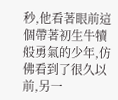秒,他看著眼前這個帶著初生牛犢般勇氣的少年,仿佛看到了很久以前,另一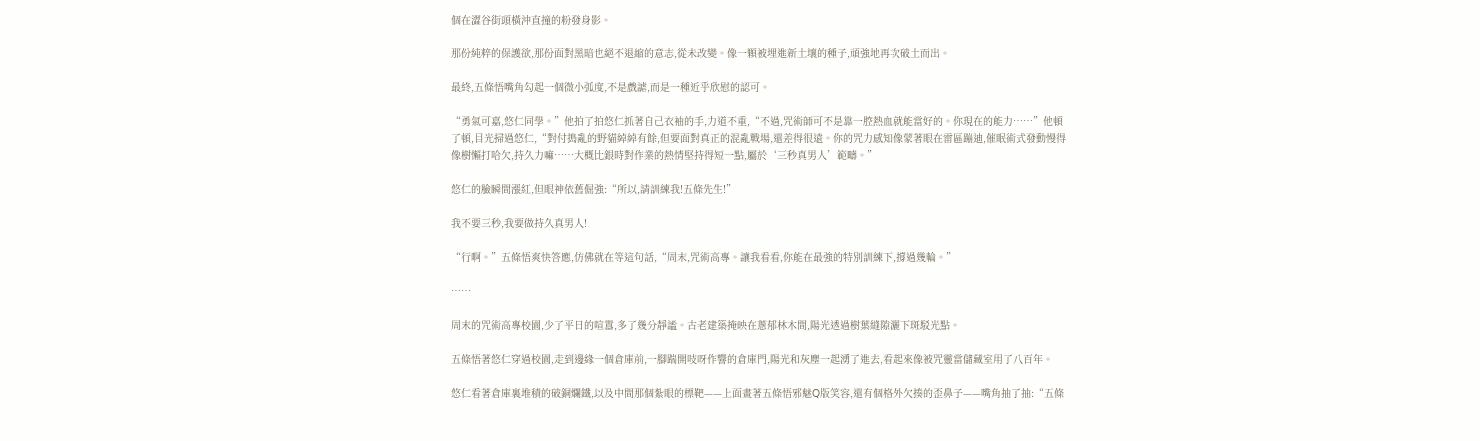個在澀谷街頭橫沖直撞的粉發身影。

那份純粹的保護欲,那份面對黑暗也絕不退縮的意志,從未改變。像一顆被埋進新土壤的種子,頑強地再次破土而出。

最終,五條悟嘴角勾起一個微小弧度,不是戲謔,而是一種近乎欣慰的認可。

“勇氣可嘉,悠仁同學。”他拍了拍悠仁抓著自己衣袖的手,力道不重,“不過,咒術師可不是靠一腔熱血就能當好的。你現在的能力……”他頓了頓,目光掃過悠仁,“對付搗亂的野貓綽綽有餘,但要面對真正的混亂戰場,還差得很遠。你的咒力感知像蒙著眼在雷區蹦迪,催眠術式發動慢得像樹懶打哈欠,持久力嘛……大概比銀時對作業的熱情堅持得短一點,屬於‘三秒真男人’範疇。”

悠仁的臉瞬間漲紅,但眼神依舊倔強:“所以,請訓練我!五條先生!”

我不要三秒,我要做持久真男人!

“行啊。”五條悟爽快答應,仿佛就在等這句話,“周末,咒術高專。讓我看看,你能在最強的特別訓練下,撐過幾輪。”

……

周末的咒術高專校園,少了平日的喧囂,多了幾分靜謐。古老建築掩映在蔥郁林木間,陽光透過樹葉縫隙灑下斑駁光點。

五條悟著悠仁穿過校園,走到邊緣一個倉庫前,一腳踹開吱呀作響的倉庫門,陽光和灰塵一起湧了進去,看起來像被咒靈當儲藏室用了八百年。

悠仁看著倉庫裏堆積的破銅爛鐵,以及中間那個紮眼的標靶——上面畫著五條悟邪魅Q版笑容,還有個格外欠揍的歪鼻子——嘴角抽了抽:“五條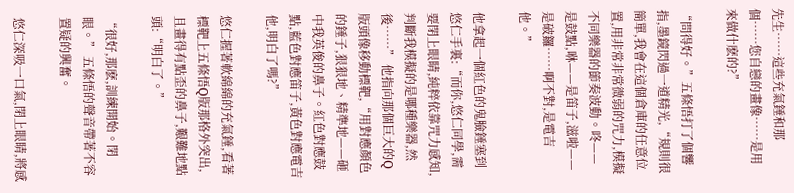先生……這些充氣錘和那個……您自戀的畫像……是用來做什麽的?”

“問得好。”五條悟打了個響指,墨鏡閃過一道精光,“規則很簡單,我會在這個倉庫的任意位置,用非常非常微弱的咒力,模擬不同樂器的節奏波動。咚——是鼓點,咻——是笛子,滋啦——是破鑼……啊不對,是電吉他。”

他拿起一個紅色的鬼臉錘塞到悠仁手裏:“而你,悠仁同學,需要閉上眼睛,純粹依靠咒力感知,判斷我模擬的是哪種樂器,然後……” 他指向那個巨大的Q版頭像移動標靶,“用對應顏色的錘子,狠狠地、精準地——砸中我英俊的鼻子。紅色對應鼓點,藍色對應笛子,黃色對應電吉他,明白了嗎?”

悠仁握著軟綿綿的充氣錘,看著標靶上五條悟Q版那格外突出,且畫得有點歪的鼻子,艱難地點頭:“明白了。”

“很好,那麽,訓練開始。閉眼。” 五條悟的聲音帶著不容置疑的興奮。

悠仁深吸一口氣,閉上眼睛,將感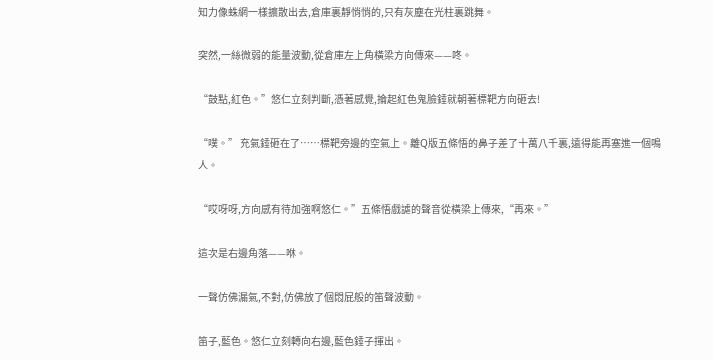知力像蛛網一樣擴散出去,倉庫裏靜悄悄的,只有灰塵在光柱裏跳舞。

突然,一絲微弱的能量波動,從倉庫左上角橫梁方向傳來——咚。

“鼓點,紅色。”悠仁立刻判斷,憑著感覺,掄起紅色鬼臉錘就朝著標靶方向砸去!

“噗。” 充氣錘砸在了……標靶旁邊的空氣上。離Q版五條悟的鼻子差了十萬八千裏,遠得能再塞進一個鳴人。

“哎呀呀,方向感有待加強啊悠仁。”五條悟戲謔的聲音從橫梁上傳來,“再來。”

這次是右邊角落——咻。

一聲仿佛漏氣,不對,仿佛放了個悶屁般的笛聲波動。

笛子,藍色。悠仁立刻轉向右邊,藍色錘子揮出。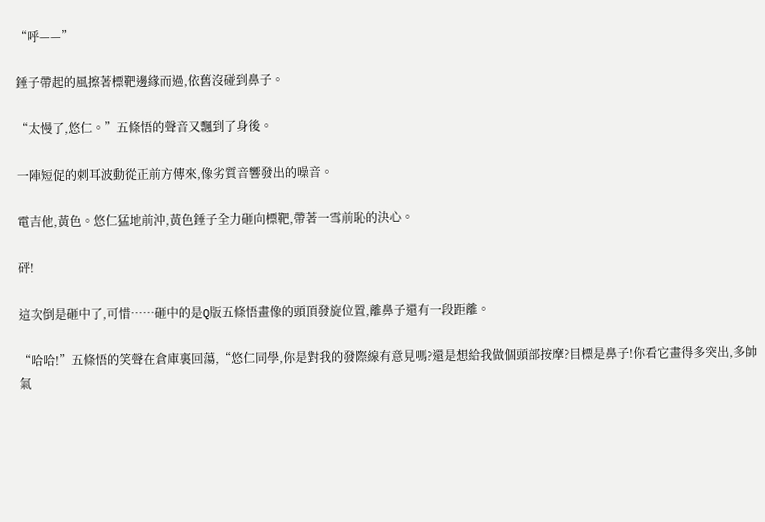“呼——”

錘子帶起的風擦著標靶邊緣而過,依舊沒碰到鼻子。

“太慢了,悠仁。”五條悟的聲音又飄到了身後。

一陣短促的刺耳波動從正前方傳來,像劣質音響發出的噪音。

電吉他,黃色。悠仁猛地前沖,黃色錘子全力砸向標靶,帶著一雪前恥的決心。

砰!

這次倒是砸中了,可惜……砸中的是Q版五條悟畫像的頭頂發旋位置,離鼻子還有一段距離。

“哈哈!”五條悟的笑聲在倉庫裏回蕩,“悠仁同學,你是對我的發際線有意見嗎?還是想給我做個頭部按摩?目標是鼻子!你看它畫得多突出,多帥氣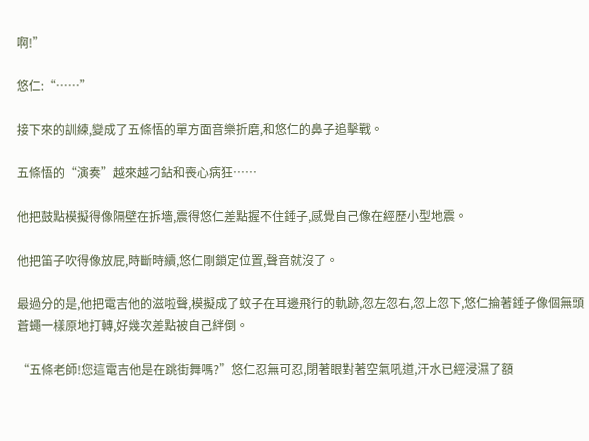啊!”

悠仁:“……”

接下來的訓練,變成了五條悟的單方面音樂折磨,和悠仁的鼻子追擊戰。

五條悟的“演奏”越來越刁鉆和喪心病狂……

他把鼓點模擬得像隔壁在拆墻,震得悠仁差點握不住錘子,感覺自己像在經歷小型地震。

他把笛子吹得像放屁,時斷時續,悠仁剛鎖定位置,聲音就沒了。

最過分的是,他把電吉他的滋啦聲,模擬成了蚊子在耳邊飛行的軌跡,忽左忽右,忽上忽下,悠仁掄著錘子像個無頭蒼蠅一樣原地打轉,好幾次差點被自己絆倒。

“五條老師!您這電吉他是在跳街舞嗎?”悠仁忍無可忍,閉著眼對著空氣吼道,汗水已經浸濕了額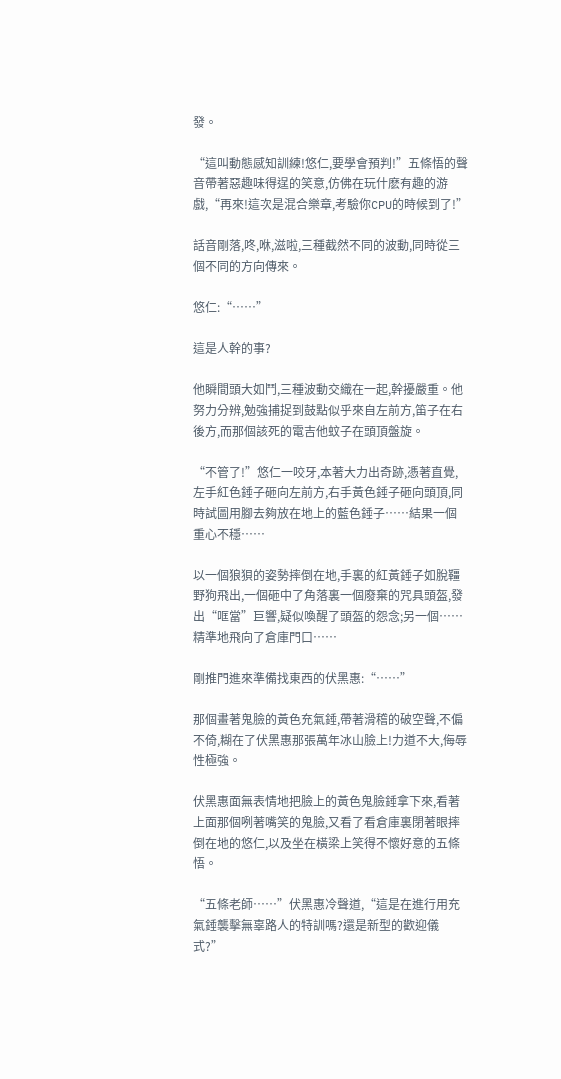發。

“這叫動態感知訓練!悠仁,要學會預判!”五條悟的聲音帶著惡趣味得逞的笑意,仿佛在玩什麽有趣的游戲,“再來!這次是混合樂章,考驗你CPU的時候到了!”

話音剛落,咚,咻,滋啦,三種截然不同的波動,同時從三個不同的方向傳來。

悠仁:“……”

這是人幹的事?

他瞬間頭大如鬥,三種波動交織在一起,幹擾嚴重。他努力分辨,勉強捕捉到鼓點似乎來自左前方,笛子在右後方,而那個該死的電吉他蚊子在頭頂盤旋。

“不管了!”悠仁一咬牙,本著大力出奇跡,憑著直覺,左手紅色錘子砸向左前方,右手黃色錘子砸向頭頂,同時試圖用腳去夠放在地上的藍色錘子……結果一個重心不穩……

以一個狼狽的姿勢摔倒在地,手裏的紅黃錘子如脫韁野狗飛出,一個砸中了角落裏一個廢棄的咒具頭盔,發出“哐當”巨響,疑似喚醒了頭盔的怨念;另一個……精準地飛向了倉庫門口……

剛推門進來準備找東西的伏黑惠:“……”

那個畫著鬼臉的黃色充氣錘,帶著滑稽的破空聲,不偏不倚,糊在了伏黑惠那張萬年冰山臉上!力道不大,侮辱性極強。

伏黑惠面無表情地把臉上的黃色鬼臉錘拿下來,看著上面那個咧著嘴笑的鬼臉,又看了看倉庫裏閉著眼摔倒在地的悠仁,以及坐在橫梁上笑得不懷好意的五條悟。

“五條老師……”伏黑惠冷聲道,“這是在進行用充氣錘襲擊無辜路人的特訓嗎?還是新型的歡迎儀式?”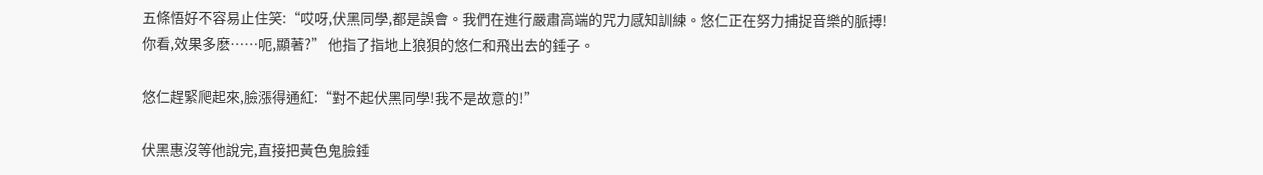五條悟好不容易止住笑:“哎呀,伏黑同學,都是誤會。我們在進行嚴肅高端的咒力感知訓練。悠仁正在努力捕捉音樂的脈搏!你看,效果多麽……呃,顯著?” 他指了指地上狼狽的悠仁和飛出去的錘子。

悠仁趕緊爬起來,臉漲得通紅:“對不起伏黑同學!我不是故意的!”

伏黑惠沒等他說完,直接把黃色鬼臉錘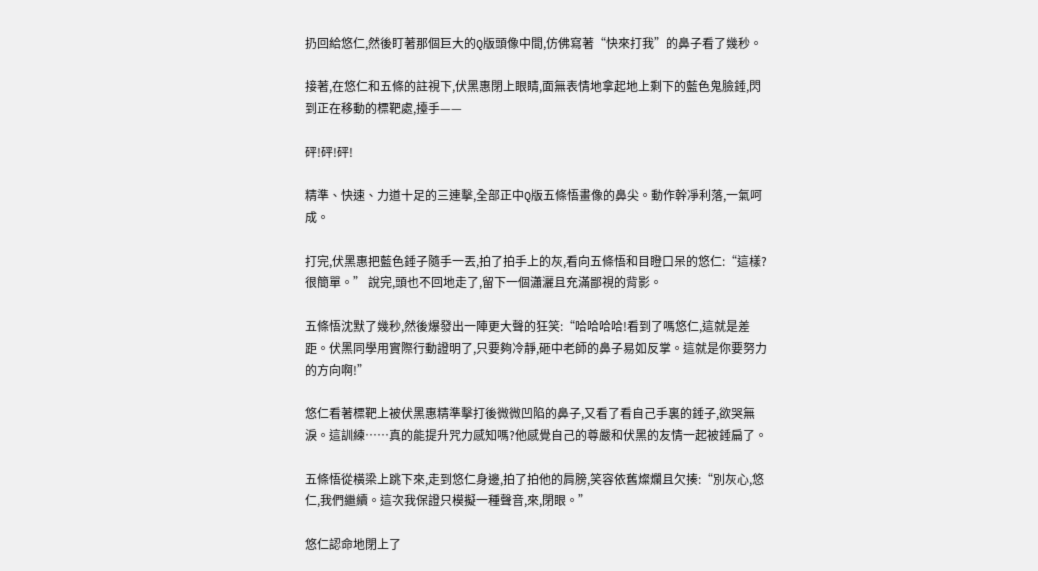扔回給悠仁,然後盯著那個巨大的Q版頭像中間,仿佛寫著“快來打我”的鼻子看了幾秒。

接著,在悠仁和五條的註視下,伏黑惠閉上眼睛,面無表情地拿起地上剩下的藍色鬼臉錘,閃到正在移動的標靶處,擡手——

砰!砰!砰!

精準、快速、力道十足的三連擊,全部正中Q版五條悟畫像的鼻尖。動作幹凈利落,一氣呵成。

打完,伏黑惠把藍色錘子隨手一丟,拍了拍手上的灰,看向五條悟和目瞪口呆的悠仁:“這樣?很簡單。” 說完,頭也不回地走了,留下一個瀟灑且充滿鄙視的背影。

五條悟沈默了幾秒,然後爆發出一陣更大聲的狂笑:“哈哈哈哈!看到了嗎悠仁,這就是差距。伏黑同學用實際行動證明了,只要夠冷靜,砸中老師的鼻子易如反掌。這就是你要努力的方向啊!”

悠仁看著標靶上被伏黑惠精準擊打後微微凹陷的鼻子,又看了看自己手裏的錘子,欲哭無淚。這訓練……真的能提升咒力感知嗎?他感覺自己的尊嚴和伏黑的友情一起被錘扁了。

五條悟從橫梁上跳下來,走到悠仁身邊,拍了拍他的肩膀,笑容依舊燦爛且欠揍:“別灰心,悠仁,我們繼續。這次我保證只模擬一種聲音,來,閉眼。”

悠仁認命地閉上了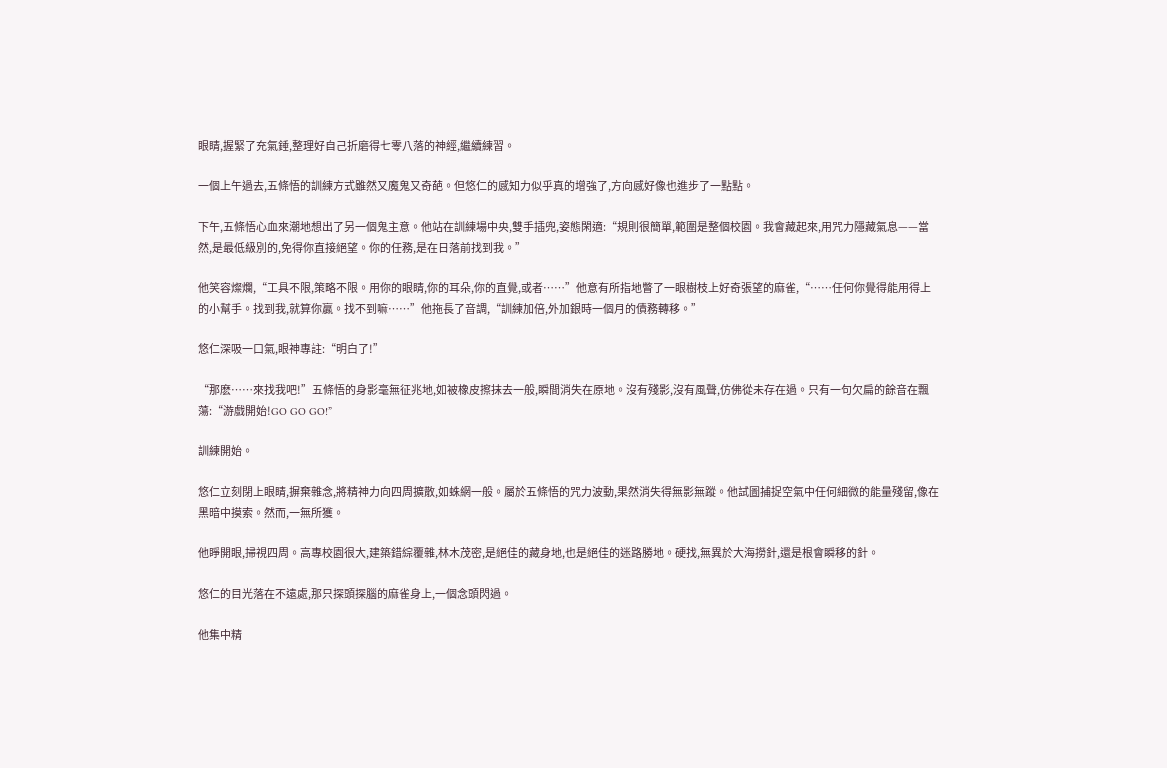眼睛,握緊了充氣錘,整理好自己折磨得七零八落的神經,繼續練習。

一個上午過去,五條悟的訓練方式雖然又魔鬼又奇葩。但悠仁的感知力似乎真的增強了,方向感好像也進步了一點點。

下午,五條悟心血來潮地想出了另一個鬼主意。他站在訓練場中央,雙手插兜,姿態閑適:“規則很簡單,範圍是整個校園。我會藏起來,用咒力隱藏氣息——當然,是最低級別的,免得你直接絕望。你的任務,是在日落前找到我。”

他笑容燦爛,“工具不限,策略不限。用你的眼睛,你的耳朵,你的直覺,或者……”他意有所指地瞥了一眼樹枝上好奇張望的麻雀,“……任何你覺得能用得上的小幫手。找到我,就算你贏。找不到嘛……”他拖長了音調,“訓練加倍,外加銀時一個月的債務轉移。”

悠仁深吸一口氣,眼神專註:“明白了!”

“那麽……來找我吧!”五條悟的身影毫無征兆地,如被橡皮擦抹去一般,瞬間消失在原地。沒有殘影,沒有風聲,仿佛從未存在過。只有一句欠扁的餘音在飄蕩:“游戲開始!GO GO GO!”

訓練開始。

悠仁立刻閉上眼睛,摒棄雜念,將精神力向四周擴散,如蛛網一般。屬於五條悟的咒力波動,果然消失得無影無蹤。他試圖捕捉空氣中任何細微的能量殘留,像在黑暗中摸索。然而,一無所獲。

他睜開眼,掃視四周。高專校園很大,建築錯綜覆雜,林木茂密,是絕佳的藏身地,也是絕佳的迷路勝地。硬找,無異於大海撈針,還是根會瞬移的針。

悠仁的目光落在不遠處,那只探頭探腦的麻雀身上,一個念頭閃過。

他集中精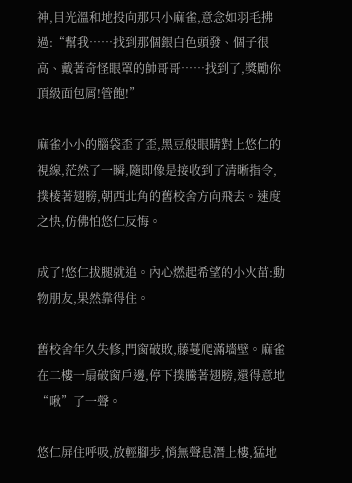神,目光溫和地投向那只小麻雀,意念如羽毛拂過:“幫我……找到那個銀白色頭發、個子很高、戴著奇怪眼罩的帥哥哥……找到了,獎勵你頂級面包屑!管飽!”

麻雀小小的腦袋歪了歪,黑豆般眼睛對上悠仁的視線,茫然了一瞬,隨即像是接收到了清晰指令,撲棱著翅膀,朝西北角的舊校舍方向飛去。速度之快,仿佛怕悠仁反悔。

成了!悠仁拔腿就追。內心燃起希望的小火苗:動物朋友,果然靠得住。

舊校舍年久失修,門窗破敗,藤蔓爬滿墻壁。麻雀在二樓一扇破窗戶邊,停下撲騰著翅膀,還得意地“啾”了一聲。

悠仁屏住呼吸,放輕腳步,悄無聲息潛上樓,猛地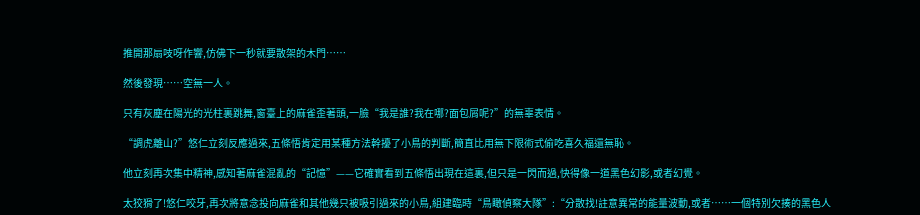推開那扇吱呀作響,仿佛下一秒就要散架的木門……

然後發現……空無一人。

只有灰塵在陽光的光柱裏跳舞,窗臺上的麻雀歪著頭,一臉“我是誰?我在哪?面包屑呢?”的無辜表情。

“調虎離山?”悠仁立刻反應過來,五條悟肯定用某種方法幹擾了小鳥的判斷,簡直比用無下限術式偷吃喜久福還無恥。

他立刻再次集中精神,感知著麻雀混亂的“記憶”——它確實看到五條悟出現在這裏,但只是一閃而過,快得像一道黑色幻影,或者幻覺。

太狡猾了!悠仁咬牙,再次將意念投向麻雀和其他幾只被吸引過來的小鳥,組建臨時“鳥瞰偵察大隊”:“分散找!註意異常的能量波動,或者……一個特別欠揍的黑色人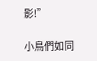影!”

小鳥們如同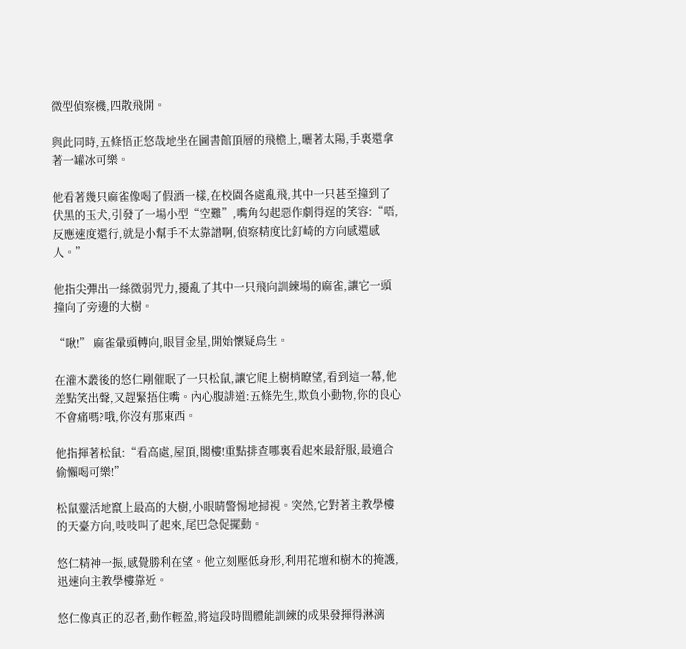微型偵察機,四散飛開。

與此同時,五條悟正悠哉地坐在圖書館頂層的飛檐上,曬著太陽,手裏還拿著一罐冰可樂。

他看著幾只麻雀像喝了假酒一樣,在校園各處亂飛,其中一只甚至撞到了伏黑的玉犬,引發了一場小型“空難”,嘴角勾起惡作劇得逞的笑容:“唔,反應速度還行,就是小幫手不太靠譜啊,偵察精度比釘崎的方向感還感人。”

他指尖彈出一絲微弱咒力,擾亂了其中一只飛向訓練場的麻雀,讓它一頭撞向了旁邊的大樹。

“啾!” 麻雀暈頭轉向,眼冒金星,開始懷疑鳥生。

在灌木叢後的悠仁剛催眠了一只松鼠,讓它爬上樹梢瞭望,看到這一幕,他差點笑出聲,又趕緊捂住嘴。內心腹誹道:五條先生,欺負小動物,你的良心不會痛嗎?哦,你沒有那東西。

他指揮著松鼠:“看高處,屋頂,閣樓!重點排查哪裏看起來最舒服,最適合偷懶喝可樂!”

松鼠靈活地竄上最高的大樹,小眼睛警惕地掃視。突然,它對著主教學樓的天臺方向,吱吱叫了起來,尾巴急促擺動。

悠仁精神一振,感覺勝利在望。他立刻壓低身形,利用花壇和樹木的掩護,迅速向主教學樓靠近。

悠仁像真正的忍者,動作輕盈,將這段時間體能訓練的成果發揮得淋漓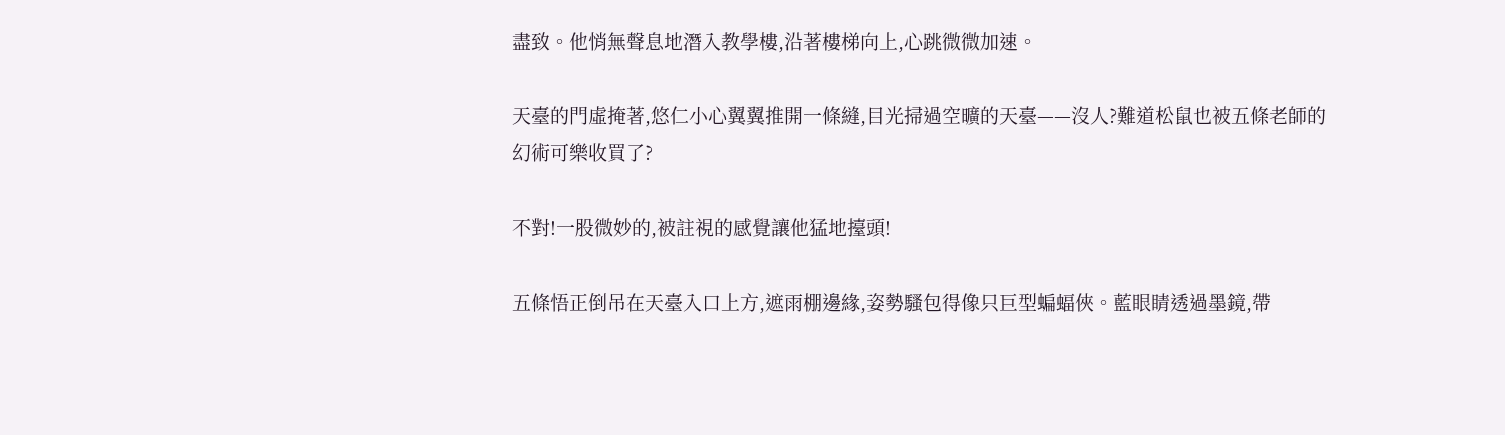盡致。他悄無聲息地潛入教學樓,沿著樓梯向上,心跳微微加速。

天臺的門虛掩著,悠仁小心翼翼推開一條縫,目光掃過空曠的天臺——沒人?難道松鼠也被五條老師的幻術可樂收買了?

不對!一股微妙的,被註視的感覺讓他猛地擡頭!

五條悟正倒吊在天臺入口上方,遮雨棚邊緣,姿勢騷包得像只巨型蝙蝠俠。藍眼睛透過墨鏡,帶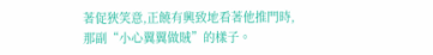著促狹笑意,正饒有興致地看著他推門時,那副“小心翼翼做賊”的樣子。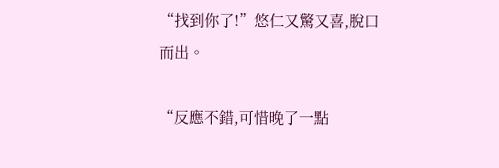“找到你了!”悠仁又驚又喜,脫口而出。

“反應不錯,可惜晚了一點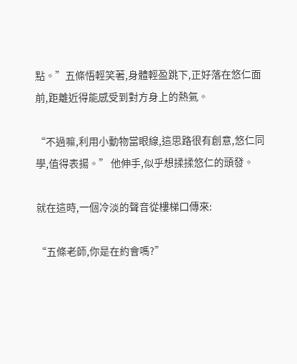點。”五條悟輕笑著,身體輕盈跳下,正好落在悠仁面前,距離近得能感受到對方身上的熱氣。

“不過嘛,利用小動物當眼線,這思路很有創意,悠仁同學,值得表揚。” 他伸手,似乎想揉揉悠仁的頭發。

就在這時,一個冷淡的聲音從樓梯口傳來:

“五條老師,你是在約會嗎?”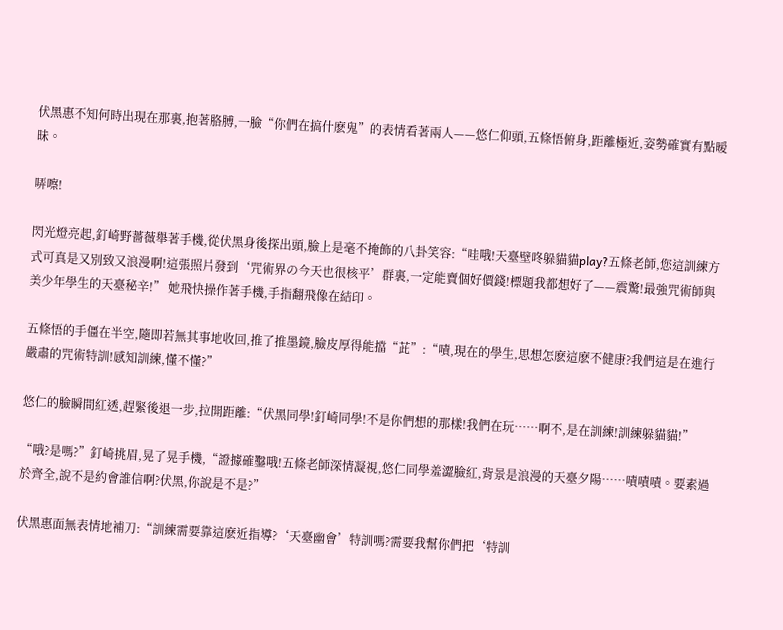伏黑惠不知何時出現在那裏,抱著胳膊,一臉“你們在搞什麽鬼”的表情看著兩人——悠仁仰頭,五條悟俯身,距離極近,姿勢確實有點暧昧。

哢嚓!

閃光燈亮起,釘崎野薔薇舉著手機,從伏黑身後探出頭,臉上是毫不掩飾的八卦笑容:“哇哦!天臺壁咚躲貓貓play?五條老師,您這訓練方式可真是又別致又浪漫啊!這張照片發到‘咒術界の今天也很核平’群裏,一定能賣個好價錢!標題我都想好了——震驚!最強咒術師與美少年學生的天臺秘辛!” 她飛快操作著手機,手指翻飛像在結印。

五條悟的手僵在半空,隨即若無其事地收回,推了推墨鏡,臉皮厚得能擋“茈”:“嘖,現在的學生,思想怎麽這麽不健康?我們這是在進行嚴肅的咒術特訓!感知訓練,懂不懂?”

悠仁的臉瞬間紅透,趕緊後退一步,拉開距離:“伏黑同學!釘崎同學!不是你們想的那樣!我們在玩……啊不,是在訓練!訓練躲貓貓!”

“哦?是嗎?”釘崎挑眉,晃了晃手機,“證據確鑿哦!五條老師深情凝視,悠仁同學羞澀臉紅,背景是浪漫的天臺夕陽……嘖嘖嘖。要素過於齊全,說不是約會誰信啊?伏黑,你說是不是?”

伏黑惠面無表情地補刀:“訓練需要靠這麽近指導?‘天臺幽會’特訓嗎?需要我幫你們把‘特訓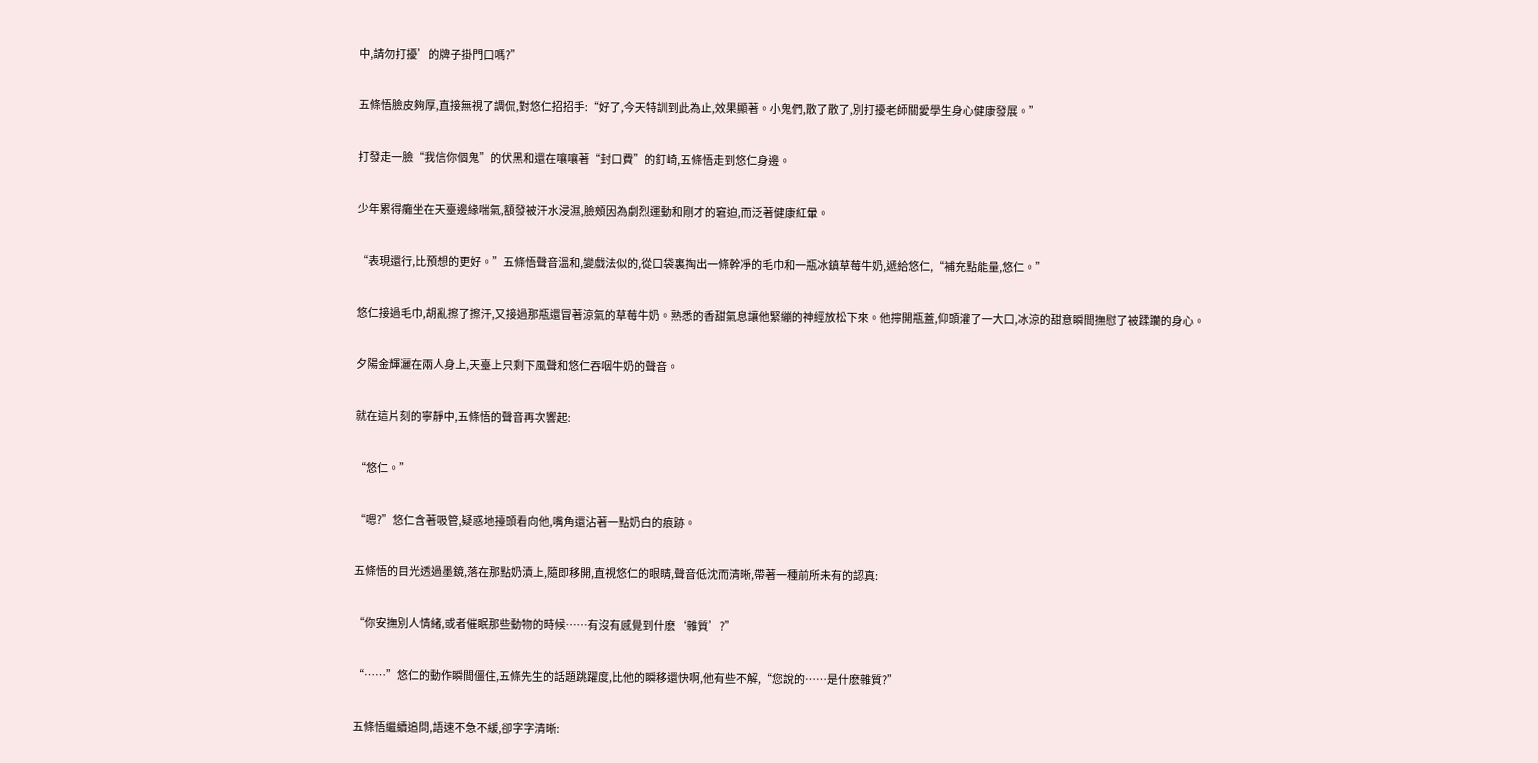中,請勿打擾’的牌子掛門口嗎?”

五條悟臉皮夠厚,直接無視了調侃,對悠仁招招手:“好了,今天特訓到此為止,效果顯著。小鬼們,散了散了,別打擾老師關愛學生身心健康發展。”

打發走一臉“我信你個鬼”的伏黑和還在嚷嚷著“封口費”的釘崎,五條悟走到悠仁身邊。

少年累得癱坐在天臺邊緣喘氣,額發被汗水浸濕,臉頰因為劇烈運動和剛才的窘迫,而泛著健康紅暈。

“表現還行,比預想的更好。”五條悟聲音溫和,變戲法似的,從口袋裏掏出一條幹凈的毛巾和一瓶冰鎮草莓牛奶,遞給悠仁,“補充點能量,悠仁。”

悠仁接過毛巾,胡亂擦了擦汗,又接過那瓶還冒著涼氣的草莓牛奶。熟悉的香甜氣息讓他緊繃的神經放松下來。他擰開瓶蓋,仰頭灌了一大口,冰涼的甜意瞬間撫慰了被蹂躪的身心。

夕陽金輝灑在兩人身上,天臺上只剩下風聲和悠仁吞咽牛奶的聲音。

就在這片刻的寧靜中,五條悟的聲音再次響起:

“悠仁。”

“嗯?”悠仁含著吸管,疑惑地擡頭看向他,嘴角還沾著一點奶白的痕跡。

五條悟的目光透過墨鏡,落在那點奶漬上,隨即移開,直視悠仁的眼睛,聲音低沈而清晰,帶著一種前所未有的認真:

“你安撫別人情緒,或者催眠那些動物的時候……有沒有感覺到什麽‘雜質’?”

“……”悠仁的動作瞬間僵住,五條先生的話題跳躍度,比他的瞬移還快啊,他有些不解,“您說的……是什麽雜質?”

五條悟繼續追問,語速不急不緩,卻字字清晰: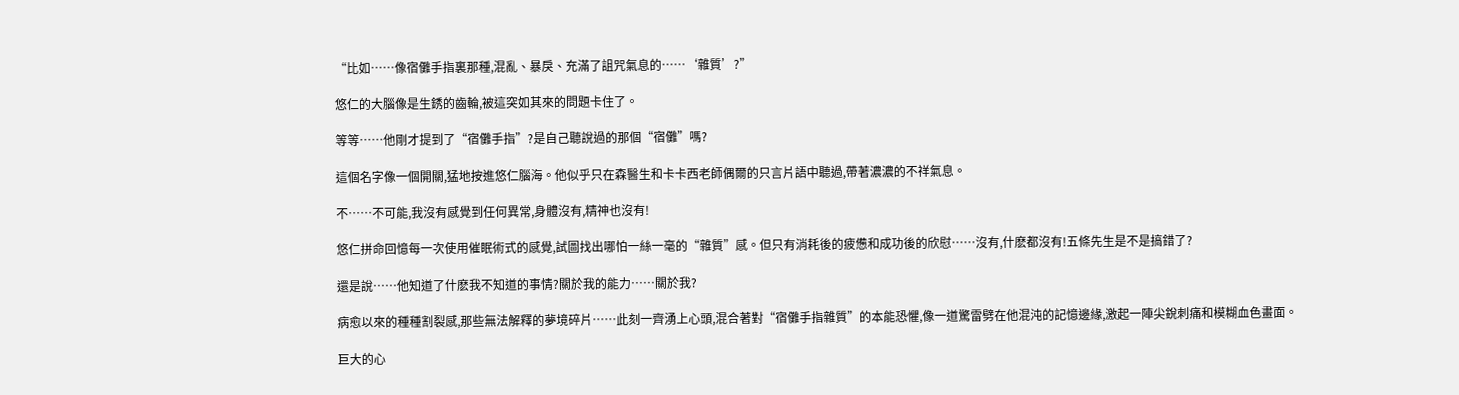“比如……像宿儺手指裏那種,混亂、暴戾、充滿了詛咒氣息的……‘雜質’?”

悠仁的大腦像是生銹的齒輪,被這突如其來的問題卡住了。

等等……他剛才提到了“宿儺手指”?是自己聽說過的那個“宿儺”嗎?

這個名字像一個開關,猛地按進悠仁腦海。他似乎只在森醫生和卡卡西老師偶爾的只言片語中聽過,帶著濃濃的不祥氣息。

不……不可能,我沒有感覺到任何異常,身體沒有,精神也沒有!

悠仁拼命回憶每一次使用催眠術式的感覺,試圖找出哪怕一絲一毫的“雜質”感。但只有消耗後的疲憊和成功後的欣慰……沒有,什麽都沒有!五條先生是不是搞錯了?

還是說……他知道了什麽我不知道的事情?關於我的能力……關於我?

病愈以來的種種割裂感,那些無法解釋的夢境碎片……此刻一齊湧上心頭,混合著對“宿儺手指雜質”的本能恐懼,像一道驚雷劈在他混沌的記憶邊緣,激起一陣尖銳刺痛和模糊血色畫面。

巨大的心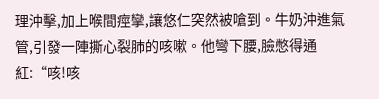理沖擊,加上喉間痙攣,讓悠仁突然被嗆到。牛奶沖進氣管,引發一陣撕心裂肺的咳嗽。他彎下腰,臉憋得通紅:“咳!咳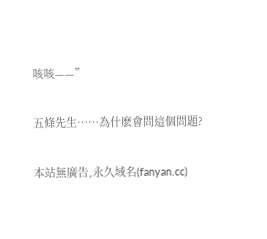咳咳——”

五條先生……為什麽會問這個問題?

本站無廣告,永久域名(fanyan.cc)